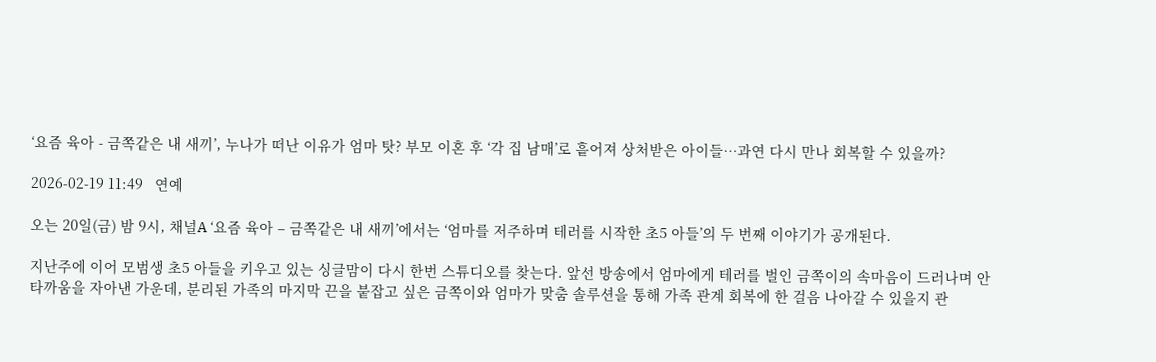‘요즘 육아 - 금쪽같은 내 새끼’, 누나가 떠난 이유가 엄마 탓? 부모 이혼 후 ‘각 집 남매’로 흩어져 상처받은 아이들…과연 다시 만나 회복할 수 있을까?

2026-02-19 11:49   연예

오는 20일(금) 밤 9시, 채널A ‘요즘 육아 – 금쪽같은 내 새끼’에서는 ‘엄마를 저주하며 테러를 시작한 초5 아들’의 두 번째 이야기가 공개된다.

지난주에 이어 모범생 초5 아들을 키우고 있는 싱글맘이 다시 한번 스튜디오를 찾는다. 앞선 방송에서 엄마에게 테러를 벌인 금쪽이의 속마음이 드러나며 안타까움을 자아낸 가운데, 분리된 가족의 마지막 끈을 붙잡고 싶은 금쪽이와 엄마가 맞춤 솔루션을 통해 가족 관계 회복에 한 걸음 나아갈 수 있을지 관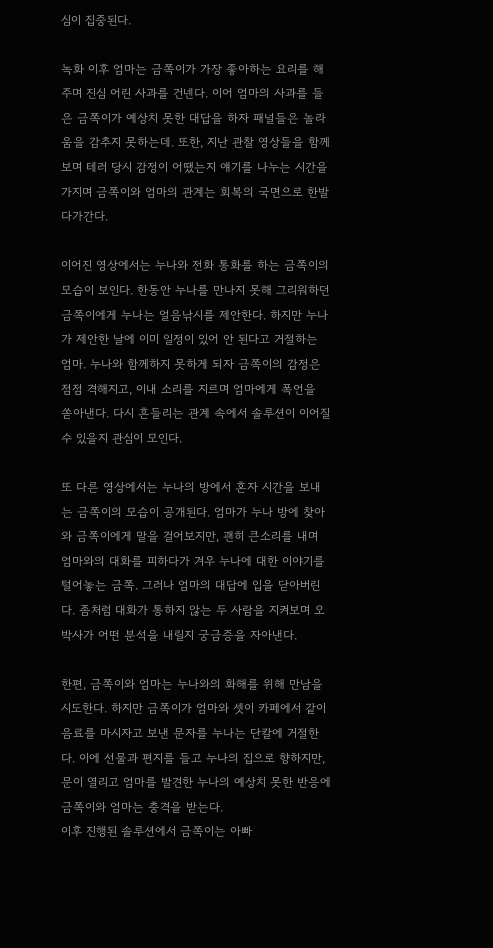심이 집중된다.

녹화 이후 엄마는 금쪽이가 가장 좋아하는 요리를 해주며 진심 어린 사과를 건넨다. 이어 엄마의 사과를 들은 금쪽이가 예상치 못한 대답을 하자 패널들은 놀라움을 감추지 못하는데. 또한, 지난 관찰 영상들을 함께 보며 테러 당시 감정이 어땠는지 얘기를 나누는 시간을 가지며 금쪽이와 엄마의 관계는 회복의 국면으로 한발 다가간다.

이어진 영상에서는 누나와 전화 통화를 하는 금쪽이의 모습이 보인다. 한동안 누나를 만나지 못해 그리워하던 금쪽이에게 누나는 얼음낚시를 제안한다. 하지만 누나가 제안한 날에 이미 일정이 있어 안 된다고 거절하는 엄마. 누나와 함께하지 못하게 되자 금쪽이의 감정은 점점 격해지고, 이내 소리를 지르며 엄마에게 폭언을 쏟아낸다. 다시 흔들리는 관계 속에서 솔루션이 이어질 수 있을지 관심이 모인다.

또 다른 영상에서는 누나의 방에서 혼자 시간을 보내는 금쪽이의 모습이 공개된다. 엄마가 누나 방에 찾아와 금쪽이에게 말을 걸어보지만, 괜히 큰소리를 내며 엄마와의 대화를 피하다가 겨우 누나에 대한 이야기를 털어놓는 금쪽. 그러나 엄마의 대답에 입을 닫아버린다. 좀처럼 대화가 통하지 않는 두 사람을 지켜보며 오 박사가 어떤 분석을 내릴지 궁금증을 자아낸다.

한편, 금쪽이와 엄마는 누나와의 화해를 위해 만남을 시도한다. 하지만 금쪽이가 엄마와 셋이 카페에서 같이 음료를 마시자고 보낸 문자를 누나는 단칼에 거절한다. 이에 선물과 편지를 들고 누나의 집으로 향하지만, 문이 열리고 엄마를 발견한 누나의 예상치 못한 반응에 금쪽이와 엄마는 충격을 받는다.
이후 진행된 솔루션에서 금쪽이는 아빠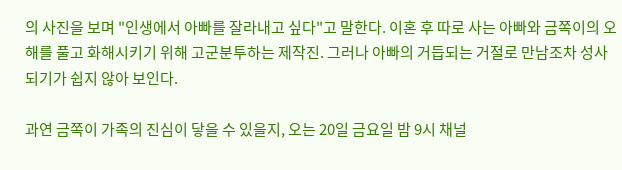의 사진을 보며 "인생에서 아빠를 잘라내고 싶다"고 말한다. 이혼 후 따로 사는 아빠와 금쪽이의 오해를 풀고 화해시키기 위해 고군분투하는 제작진. 그러나 아빠의 거듭되는 거절로 만남조차 성사되기가 쉽지 않아 보인다.

과연 금쪽이 가족의 진심이 닿을 수 있을지, 오는 20일 금요일 밤 9시 채널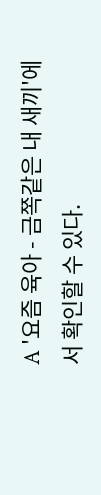A '요즘 육아 - 금쪽같은 내 새끼'에서 확인할 수 있다.